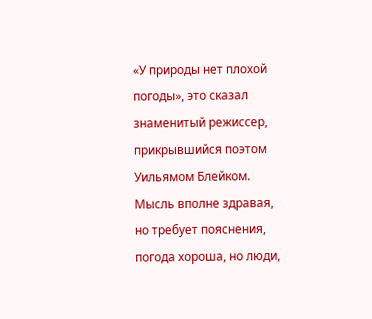«У природы нет плохой погоды», это сказал знаменитый режиссер, прикрывшийся поэтом Уильямом Блейком. Мысль вполне здравая, но требует пояснения, погода хороша, но люди,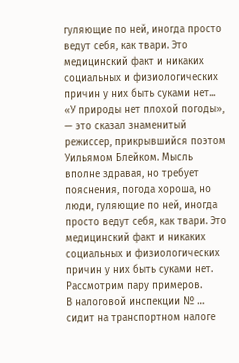гуляющие по ней, иногда просто ведут себя, как твари. Это медицинский факт и никаких социальных и физиологических причин у них быть суками нет...
«У природы нет плохой погоды», — это сказал знаменитый режиссер, прикрывшийся поэтом Уильямом Блейком. Мысль вполне здравая, но требует пояснения, погода хороша, но люди, гуляющие по ней, иногда просто ведут себя, как твари. Это медицинский факт и никаких социальных и физиологических причин у них быть суками нет.
Рассмотрим пару примеров.
В налоговой инспекции № … сидит на транспортном налоге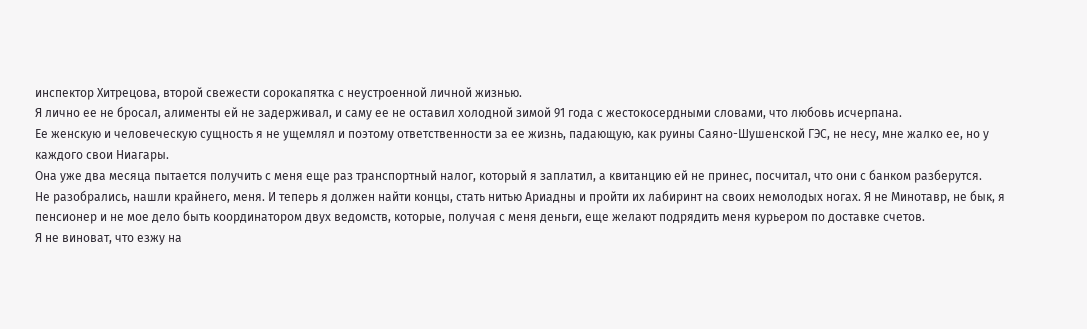инспектор Хитрецова, второй свежести сорокапятка с неустроенной личной жизнью.
Я лично ее не бросал, алименты ей не задерживал, и саму ее не оставил холодной зимой 91 года с жестокосердными словами, что любовь исчерпана.
Ее женскую и человеческую сущность я не ущемлял и поэтому ответственности за ее жизнь, падающую, как руины Саяно-Шушенской ГЭС, не несу, мне жалко ее, но у каждого свои Ниагары.
Она уже два месяца пытается получить с меня еще раз транспортный налог, который я заплатил, а квитанцию ей не принес, посчитал, что они с банком разберутся.
Не разобрались, нашли крайнего, меня. И теперь я должен найти концы, стать нитью Ариадны и пройти их лабиринт на своих немолодых ногах. Я не Минотавр, не бык, я пенсионер и не мое дело быть координатором двух ведомств, которые, получая с меня деньги, еще желают подрядить меня курьером по доставке счетов.
Я не виноват, что езжу на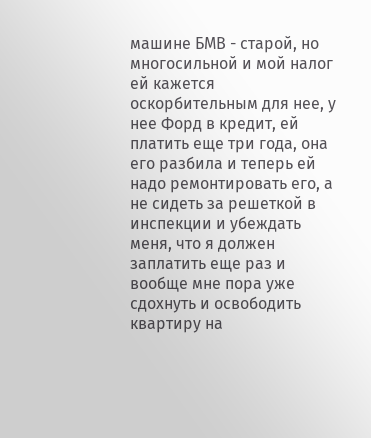машине БМВ - старой, но многосильной и мой налог ей кажется оскорбительным для нее, у нее Форд в кредит, ей платить еще три года, она его разбила и теперь ей надо ремонтировать его, а не сидеть за решеткой в инспекции и убеждать меня, что я должен заплатить еще раз и вообще мне пора уже сдохнуть и освободить квартиру на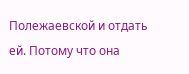Полежаевской и отдать ей. Потому что она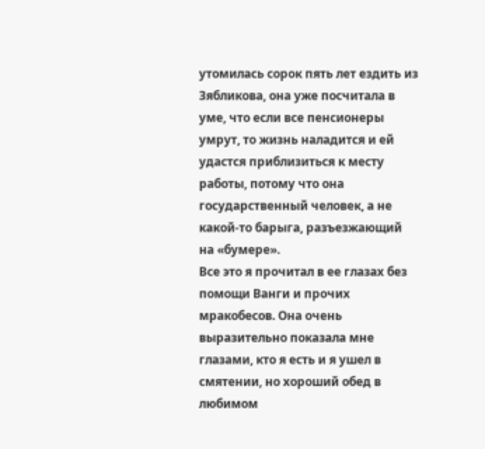утомилась сорок пять лет ездить из Зябликова, она уже посчитала в уме, что если все пенсионеры умрут, то жизнь наладится и ей удастся приблизиться к месту работы, потому что она государственный человек, а не какой-то барыга, разъезжающий на «бумере».
Все это я прочитал в ее глазах без помощи Ванги и прочих мракобесов. Она очень выразительно показала мне глазами, кто я есть и я ушел в смятении, но хороший обед в любимом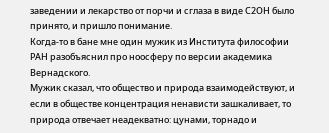заведении и лекарство от порчи и сглаза в виде С2ОН было принято, и пришло понимание.
Когда-то в бане мне один мужик из Института философии РАН разобъяснил про ноосферу по версии академика Вернадского.
Мужик сказал, что общество и природа взаимодействуют, и если в обществе концентрация ненависти зашкаливает, то природа отвечает неадекватно: цунами, торнадо и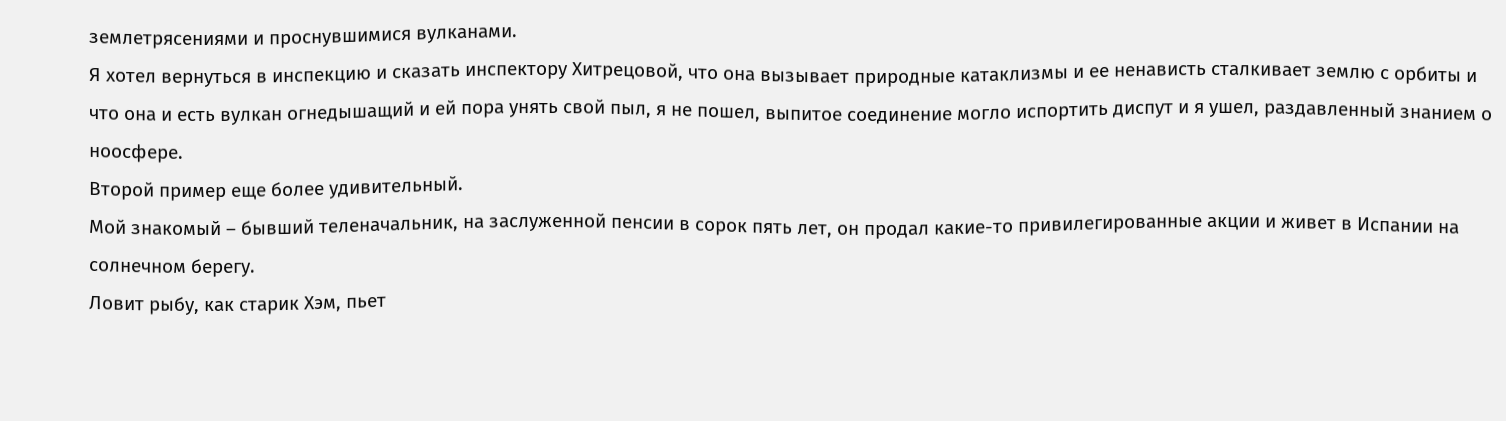землетрясениями и проснувшимися вулканами.
Я хотел вернуться в инспекцию и сказать инспектору Хитрецовой, что она вызывает природные катаклизмы и ее ненависть сталкивает землю с орбиты и что она и есть вулкан огнедышащий и ей пора унять свой пыл, я не пошел, выпитое соединение могло испортить диспут и я ушел, раздавленный знанием о ноосфере.
Второй пример еще более удивительный.
Мой знакомый – бывший теленачальник, на заслуженной пенсии в сорок пять лет, он продал какие-то привилегированные акции и живет в Испании на солнечном берегу.
Ловит рыбу, как старик Хэм, пьет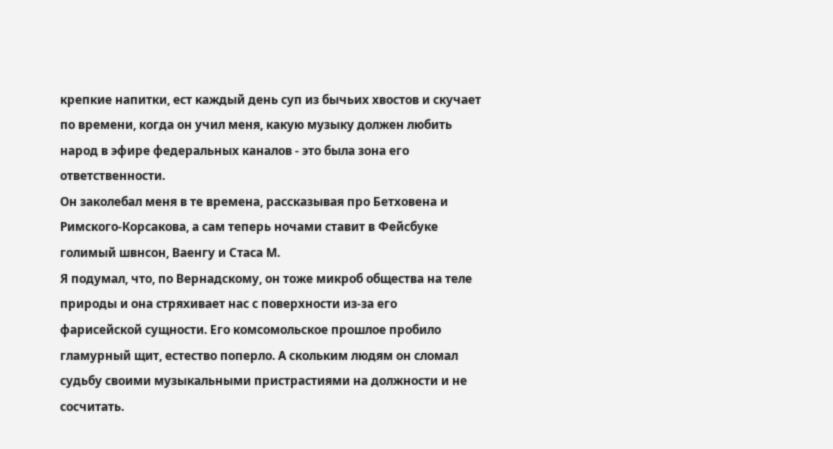крепкие напитки, ест каждый день суп из бычьих хвостов и скучает по времени, когда он учил меня, какую музыку должен любить народ в эфире федеральных каналов - это была зона его ответственности.
Он заколебал меня в те времена, рассказывая про Бетховена и Римского-Корсакова, а сам теперь ночами ставит в Фейсбуке голимый швнсон, Ваенгу и Стаса М.
Я подумал, что, по Вернадскому, он тоже микроб общества на теле природы и она стряхивает нас с поверхности из-за его фарисейской сущности. Его комсомольское прошлое пробило гламурный щит, естество поперло. А скольким людям он сломал судьбу своими музыкальными пристрастиями на должности и не сосчитать.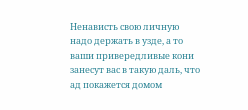Ненависть свою личную надо держать в узде, а то ваши привередливые кони занесут вас в такую даль, что ад покажется домом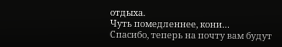отдыха.
Чуть помедленнее, кони…
Спасибо, теперь на почту вам будут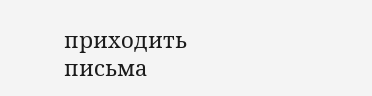приходить письма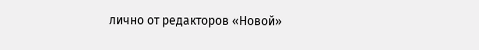лично от редакторов «Новой»